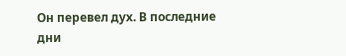Он перевел дух. В последние дни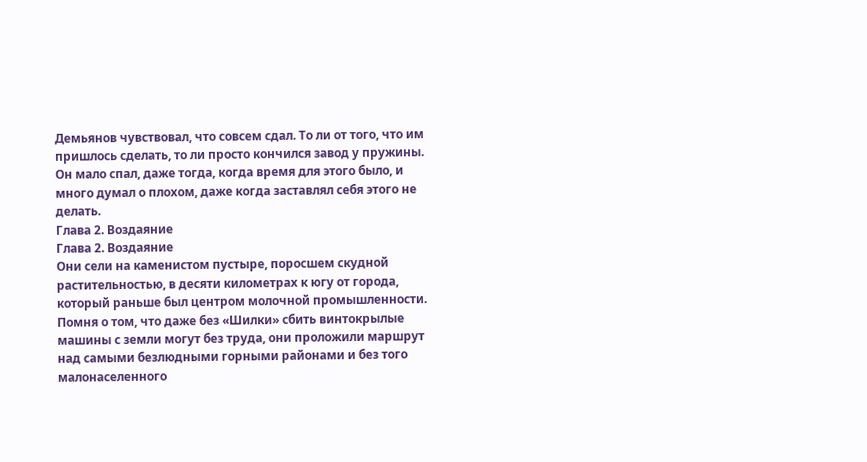Демьянов чувствовал, что совсем сдал. То ли от того, что им пришлось сделать, то ли просто кончился завод у пружины. Он мало спал, даже тогда, когда время для этого было, и много думал о плохом, даже когда заставлял себя этого не делать.
Глава 2. Воздаяние
Глава 2. Воздаяние
Они сели на каменистом пустыре, поросшем скудной растительностью, в десяти километрах к югу от города, который раньше был центром молочной промышленности. Помня о том, что даже без «Шилки» сбить винтокрылые машины с земли могут без труда, они проложили маршрут над самыми безлюдными горными районами и без того малонаселенного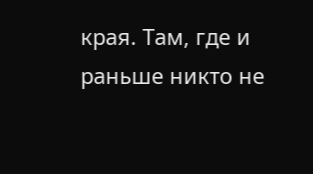края. Там, где и раньше никто не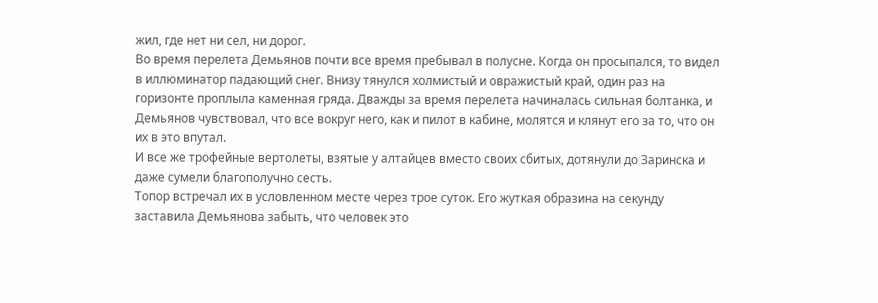жил, где нет ни сел, ни дорог.
Во время перелета Демьянов почти все время пребывал в полусне. Когда он просыпался, то видел в иллюминатор падающий снег. Внизу тянулся холмистый и овражистый край, один раз на горизонте проплыла каменная гряда. Дважды за время перелета начиналась сильная болтанка, и Демьянов чувствовал, что все вокруг него, как и пилот в кабине, молятся и клянут его за то, что он их в это впутал.
И все же трофейные вертолеты, взятые у алтайцев вместо своих сбитых, дотянули до Заринска и даже сумели благополучно сесть.
Топор встречал их в условленном месте через трое суток. Его жуткая образина на секунду заставила Демьянова забыть, что человек это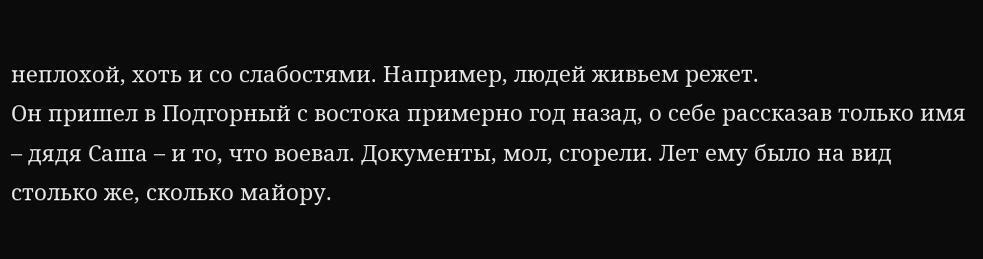неплохой, хоть и со слабостями. Например, людей живьем режет.
Он пришел в Подгорный с востока примерно год назад, о себе рассказав только имя – дядя Саша – и то, что воевал. Документы, мол, сгорели. Лет ему было на вид столько же, сколько майору.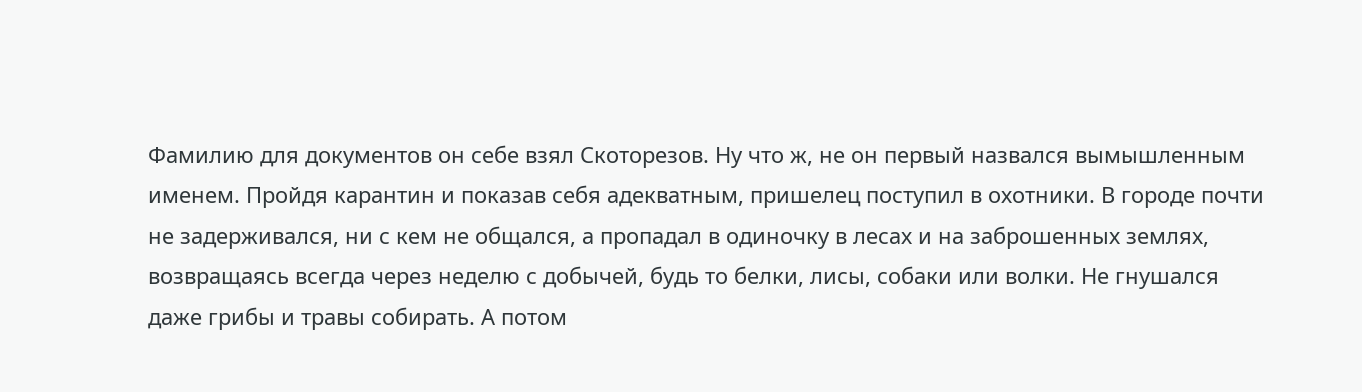Фамилию для документов он себе взял Скоторезов. Ну что ж, не он первый назвался вымышленным именем. Пройдя карантин и показав себя адекватным, пришелец поступил в охотники. В городе почти не задерживался, ни с кем не общался, а пропадал в одиночку в лесах и на заброшенных землях, возвращаясь всегда через неделю с добычей, будь то белки, лисы, собаки или волки. Не гнушался даже грибы и травы собирать. А потом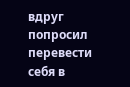вдруг попросил перевести себя в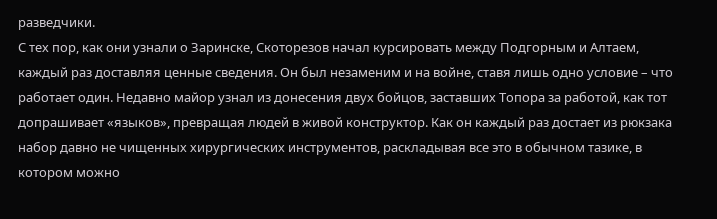разведчики.
С тех пор, как они узнали о Заринске, Скоторезов начал курсировать между Подгорным и Алтаем, каждый раз доставляя ценные сведения. Он был незаменим и на войне, ставя лишь одно условие – что работает один. Недавно майор узнал из донесения двух бойцов, заставших Топора за работой, как тот допрашивает «языков», превращая людей в живой конструктор. Как он каждый раз достает из рюкзака набор давно не чищенных хирургических инструментов, раскладывая все это в обычном тазике, в котором можно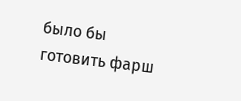было бы готовить фарш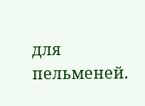для пельменей.